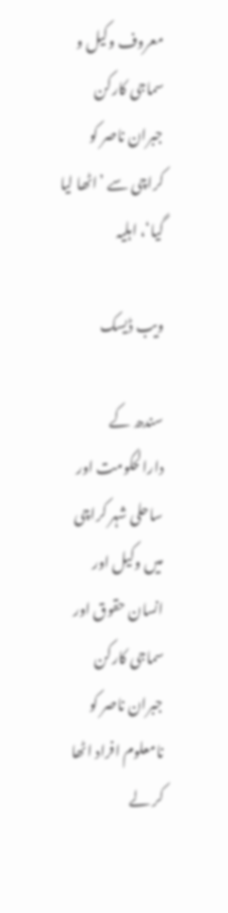معروف وکیل و سماجی کارکن جبران ناصر کو کراچی سے ’اٹھا لیا گیا‘، اہلیہ

ویب ڈیسک

سندھ کے دارالحکومت اور ساحلی شہر کراچی میں وکیل اور انسان حقوق اور سماجی کارکن جبران ناصر کو نامعلوم افراد اٹھا کر لے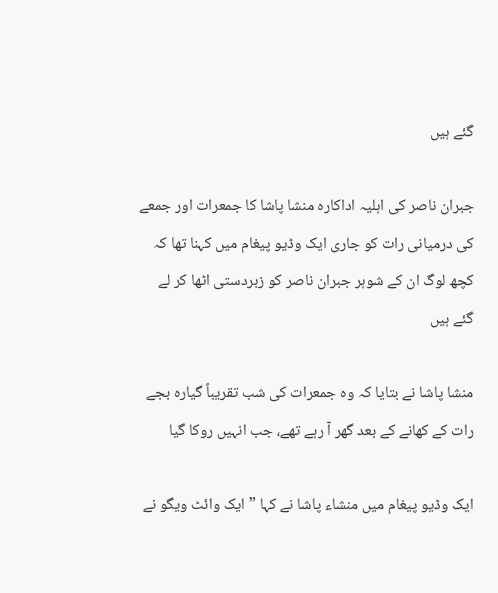گئے ہیں

جبران ناصر کی اہلیہ اداکارہ منشا پاشا کا جمعرات اور جمعے کی درمیانی رات کو جاری ایک وڈیو پیغام میں کہنا تھا کہ کچھ لوگ ان کے شوہر جبران ناصر کو زبردستی اٹھا کر لے گئے ہیں

منشا پاشا نے بتایا کہ وہ جمعرات کی شب تقریباً گیارہ بجے رات کے کھانے کے بعد گھر آ رہے تھے، جب انہیں روکا گیا

ایک وڈیو پیغام میں منشاء پاشا نے کہا ”ایک وائٹ ویگو نے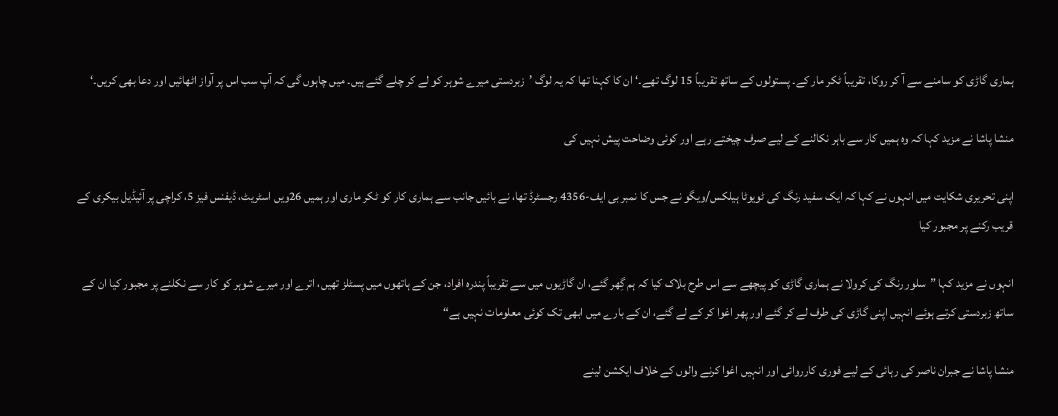ہماری گاڑی کو سامنے سے آ کر روکا، تقریباً ٹکر مار کے۔ پستولوں کے ساتھ تقریباً 15 لوگ تھے۔‘ ان کا کہنا تھا کہ یہ لوگ ’زبردستی میرے شوہر کو لے کر چلے گئے ہیں۔ میں چاہوں گی کہ آپ سب اس پر آواز اٹھائیں اور دعا بھی کریں۔‘

منشا پاشا نے مزید کہا کہ وہ ہمیں کار سے باہر نکالنے کے لیے صرف چیختے رہے اور کوئی وضاحت پیش نہیں کی

اپنی تحریری شکایت میں انہوں نے کہا کہ ایک سفید رنگ کی ٹویوٹا ہیلکس/ویگو نے جس کا نمبر بی ایف-4356 رجسٹرڈ تھا، نے بائیں جانب سے ہماری کار کو ٹکر ماری اور ہمیں 26ویں اسٹریٹ، ڈیفنس فیز 5، کراچی پر آئیڈیل بیکری کے قریب رکنے پر مجبور کیا

انہوں نے مزید کہا ”سلور رنگ کی کرولا نے ہماری گاڑی کو پیچھے سے اس طرح بلاک کیا کہ ہم گِھر گئے، ان گاڑیوں میں سے تقریباً پندرہ افراد، جن کے ہاتھوں میں پسٹلز تھیں، اترے اور میرے شوہر کو کار سے نکلنے پر مجبور کیا ان کے ساتھ زبردستی کرتے ہوئے انہیں اپنی گاڑی کی طرف لے کر گئے اور پھر اغوا کر کے لے گئے، ان کے بارے میں ابھی تک کوئی معلومات نہیں ہے“

منشا پاشا نے جبران ناصر کی رہائی کے لیے فوری کارروائی اور انہیں اغوا کرنے والوں کے خلاف ایکشن لینے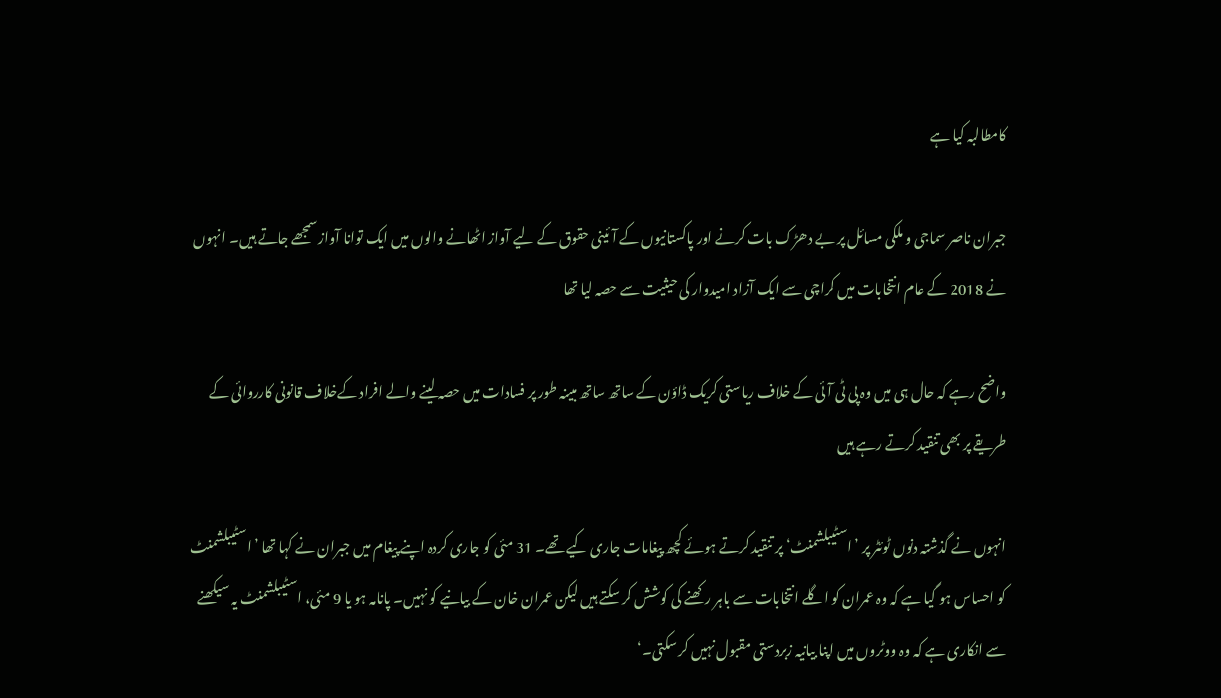کامطالبہ کیا ہے

جبران ناصر سماجی و ملکی مسائل پر بے دھڑک بات کرنے اور پاکستانیوں کے آئینی حقوق کے لیے آواز اٹھانے والوں میں ایک توانا آواز سمجھے جاتے ہیں۔ انہوں نے 2018 کے عام انتخابات میں کراچی سے ایک آزاد امیدوار کی حیثیت سے حصہ لیا تھا

واضح رہے کہ حال ہی میں وہ پی ٹی آئی کے خلاف ریاستی کریک ڈاؤن کے ساتھ ساتھ مبینہ طور پر فسادات میں حصہ لینے والے افراد کےخلاف قانونی کارروائی کے طریقے پر بھی تنقید کرتے رہے ہیں

انہوں نے گذشتہ دنوں ٹوئٹر پر ’اسٹیبلشمنٹ‘ پر تنقید کرتے ہوئے کچھ پیغامات جاری کیے تھے۔ 31 مئی کو جاری کردہ اپنے پیغام میں جبران نے کہا تھا ’اسٹیبلشمنٹ کو احساس ہو گیا ہے کہ وہ عمران کو اگلے انتخابات سے باہر رکھنے کی کوشش کر سکتے ہیں لیکن عمران خان کے بیانیے کو نہیں۔ پانامہ ہو یا 9 مئی، اسٹیبلشمنٹ یہ سیکھنے سے انکاری ہے کہ وہ ووٹروں میں اپنا بیانیہ زبردستی مقبول نہیں کر سکتی۔‘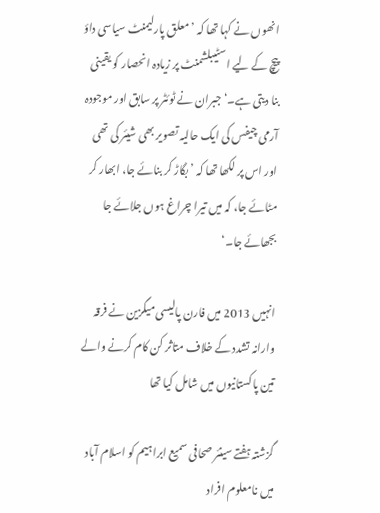انھوں نے کہا تھا کہ ’معلق پارلیمنٹ سیاسی داؤ پیچ کے لیے اسٹیبلشمنٹ پر زیادہ انحصار کو یقینی بنا دیتی ہے۔‘ جبران نے ٹوئٹر پر سابق اور موجودہ آرمی چیفس کی ایک حالیہ تصویر بھی شیئر کی تھی اور اس پر لکھا تھا کہ ’بگاڑ کر بنائے جا، ابھار کر مٹائے جا، کہ میں تیرا چراغ ہوں جلائے جا بجھائے جا۔‘

انہیں 2013 میں فارن پالیسی میگزین نے فرقہ وارانہ تشدد کے خلاف متاثر کن کام کرنے والے تین پاکستانیوں میں شامل کیا تھا

گزشتہ ہفتے سینئر صحافی سمیع ابراہیم کو اسلام آباد میں نامعلوم افراد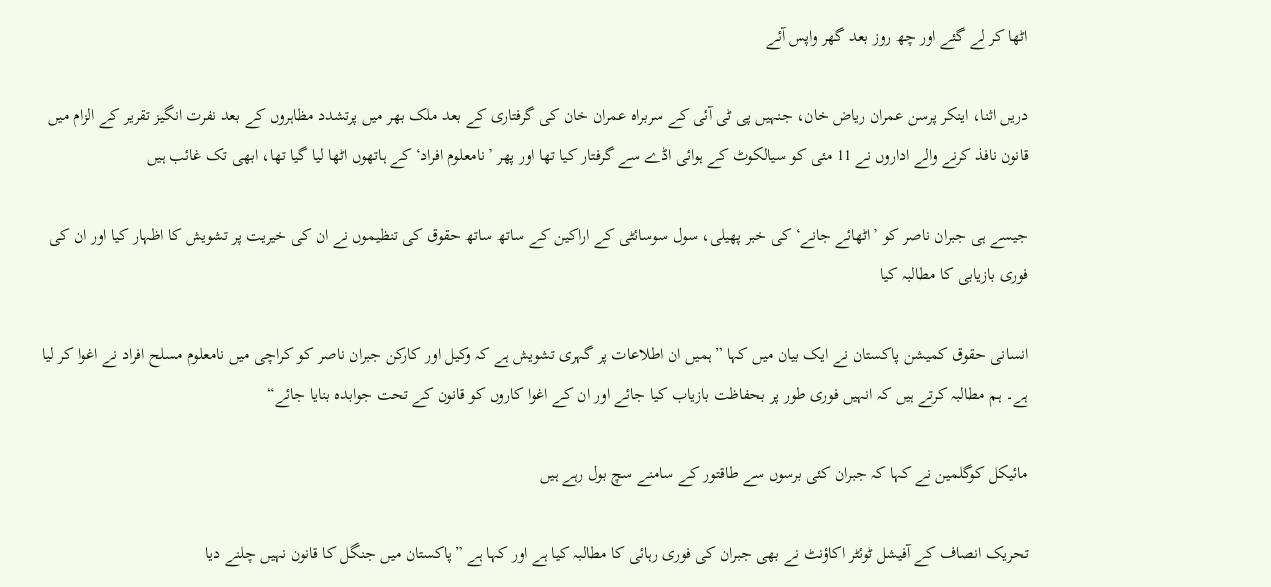اٹھا کر لے گئے اور چھ روز بعد گھر واپس آئے

دریں اثنا، اینکر پرسن عمران ریاض خان، جنہیں پی ٹی آئی کے سربراہ عمران خان کی گرفتاری کے بعد ملک بھر میں پرتشدد مظاہروں کے بعد نفرت انگیز تقریر کے الزام میں قانون نافذ کرنے والے اداروں نے 11 مئی کو سیالکوٹ کے ہوائی اڈے سے گرفتار کیا تھا اور پھر ’نامعلوم افراد‘ کے ہاتھوں اٹھا لیا گیا تھا، ابھی تک غائب ہیں

جیسے ہی جبران ناصر کو ’اٹھائے جانے‘ کی خبر پھیلی، سول سوسائٹی کے اراکین کے ساتھ ساتھ حقوق کی تنظیموں نے ان کی خیریت پر تشویش کا اظہار کیا اور ان کی فوری بازیابی کا مطالبہ کیا

انسانی حقوق کمیشن پاکستان نے ایک بیان میں کہا ”ہمیں ان اطلاعات پر گہری تشویش ہے کہ وکیل اور کارکن جبران ناصر کو کراچی میں نامعلوم مسلح افراد نے اغوا کر لیا ہے۔ ہم مطالبہ کرتے ہیں کہ انہیں فوری طور پر بحفاظت بازیاب کیا جائے اور ان کے اغوا کاروں کو قانون کے تحت جوابدہ بنایا جائے“

مائیکل کوگلمین نے کہا کہ جبران کئی برسوں سے طاقتور کے سامنے سچ بول رہے ہیں

تحریک انصاف کے آفیشل ٹوئٹر اکاؤنٹ نے بھی جبران کی فوری رہائی کا مطالبہ کیا ہے اور کہا ہے ”پاکستان میں جنگل کا قانون نہیں چلنے دیا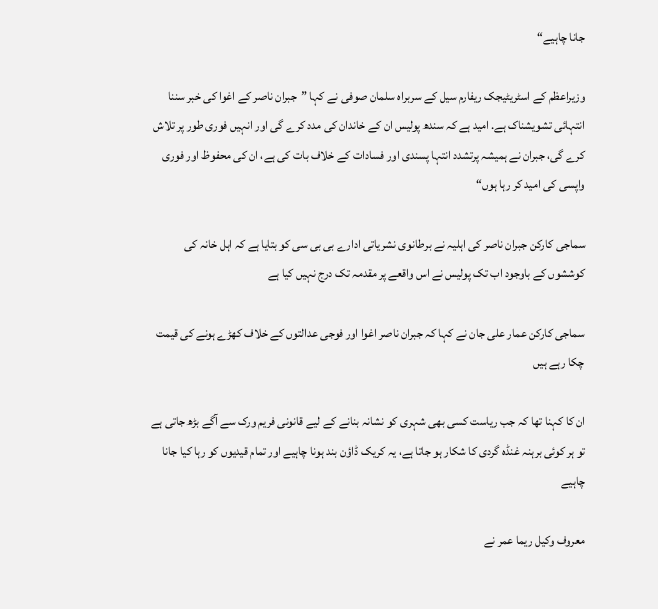جانا چاہیے“

وزیراعظم کے اسٹریٹیجک ریفارم سیل کے سربراہ سلمان صوفی نے کہا ”جبران ناصر کے اغوا کی خبر سننا انتہائی تشویشناک ہے. امید ہے کہ سندھ پولیس ان کے خاندان کی مدد کرے گی اور انہیں فوری طور پر تلاش کرے گی، جبران نے ہمیشہ پرتشدد انتہا پسندی اور فسادات کے خلاف بات کی ہے، ان کی محفوظ اور فوری واپسی کی امید کر رہا ہوں“

سماجی کارکن جبران ناصر کی اہلیہ نے برطانوی نشریاتی ادارے بی بی سی کو بتایا ہے کہ اہل خانہ کی کوششوں کے باوجود اب تک پولیس نے اس واقعے پر مقدمہ تک درج نہیں کیا ہے

سماجی کارکن عمار علی جان نے کہا کہ جبران ناصر اغوا اور فوجی عدالتوں کے خلاف کھڑے ہونے کی قیمت چکا رہے ہیں

ان کا کہنا تھا کہ جب ریاست کسی بھی شہری کو نشانہ بنانے کے لیے قانونی فریم ورک سے آگے بڑھ جاتی ہے تو ہر کوئی برہنہ غنڈہ گردی کا شکار ہو جاتا ہے، یہ کریک ڈاؤن بند ہونا چاہیے اور تمام قیدیوں کو رہا کیا جانا چاہیے

معروف وکیل ریما عمر نے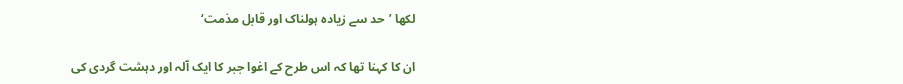لکھا ’حد سے زیادہ ہولناک اور قابل مذمت‘

ان کا کہنا تھا کہ اس طرح کے اغوا جبر کا ایک آلہ اور دہشت گردی کی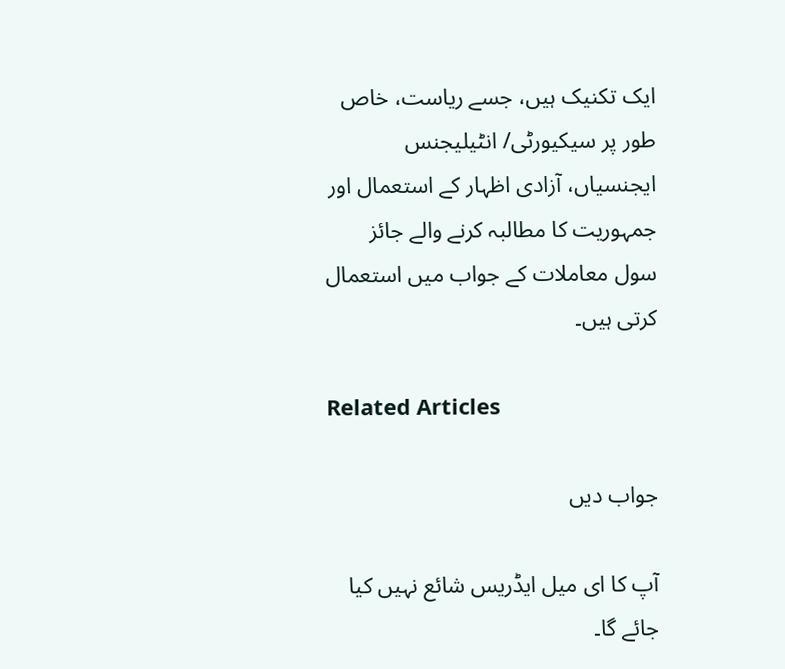ایک تکنیک ہیں، جسے ریاست، خاص طور پر سیکیورٹی/ انٹیلیجنس ایجنسیاں، آزادی اظہار کے استعمال اور جمہوریت کا مطالبہ کرنے والے جائز سول معاملات کے جواب میں استعمال کرتی ہیں۔

Related Articles

جواب دیں

آپ کا ای میل ایڈریس شائع نہیں کیا جائے گا۔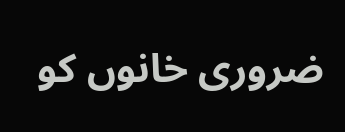ضروری خانوں کو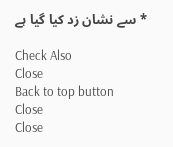* سے نشان زد کیا گیا ہے

Check Also
Close
Back to top button
Close
Close